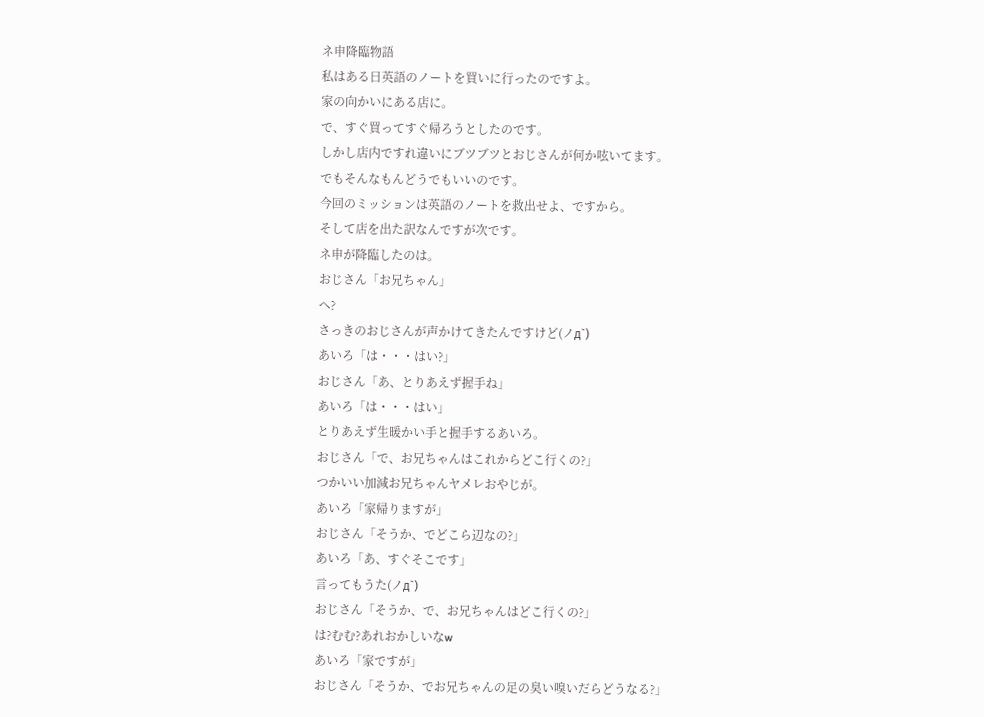ネ申降臨物語
私はある日英語のノートを買いに行ったのですよ。
家の向かいにある店に。
で、すぐ買ってすぐ帰ろうとしたのです。
しかし店内ですれ違いにブツブツとおじさんが何か呟いてます。
でもそんなもんどうでもいいのです。
今回のミッションは英語のノートを救出せよ、ですから。
そして店を出た訳なんですが次です。
ネ申が降臨したのは。
おじさん「お兄ちゃん」
へ?
さっきのおじさんが声かけてきたんですけど(ノд`)
あいろ「は・・・はい?」
おじさん「あ、とりあえず握手ね」
あいろ「は・・・はい」
とりあえず生暖かい手と握手するあいろ。
おじさん「で、お兄ちゃんはこれからどこ行くの?」
つかいい加減お兄ちゃんヤメレおやじが。
あいろ「家帰りますが」
おじさん「そうか、でどこら辺なの?」
あいろ「あ、すぐそこです」
言ってもうた(ノд`)
おじさん「そうか、で、お兄ちゃんはどこ行くの?」
は?むむ?あれおかしいなw
あいろ「家ですが」
おじさん「そうか、でお兄ちゃんの足の臭い嗅いだらどうなる?」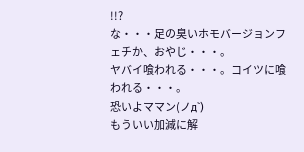!!?
な・・・足の臭いホモバージョンフェチか、おやじ・・・。
ヤバイ喰われる・・・。コイツに喰われる・・・。
恐いよママン(ノд`)
もういい加減に解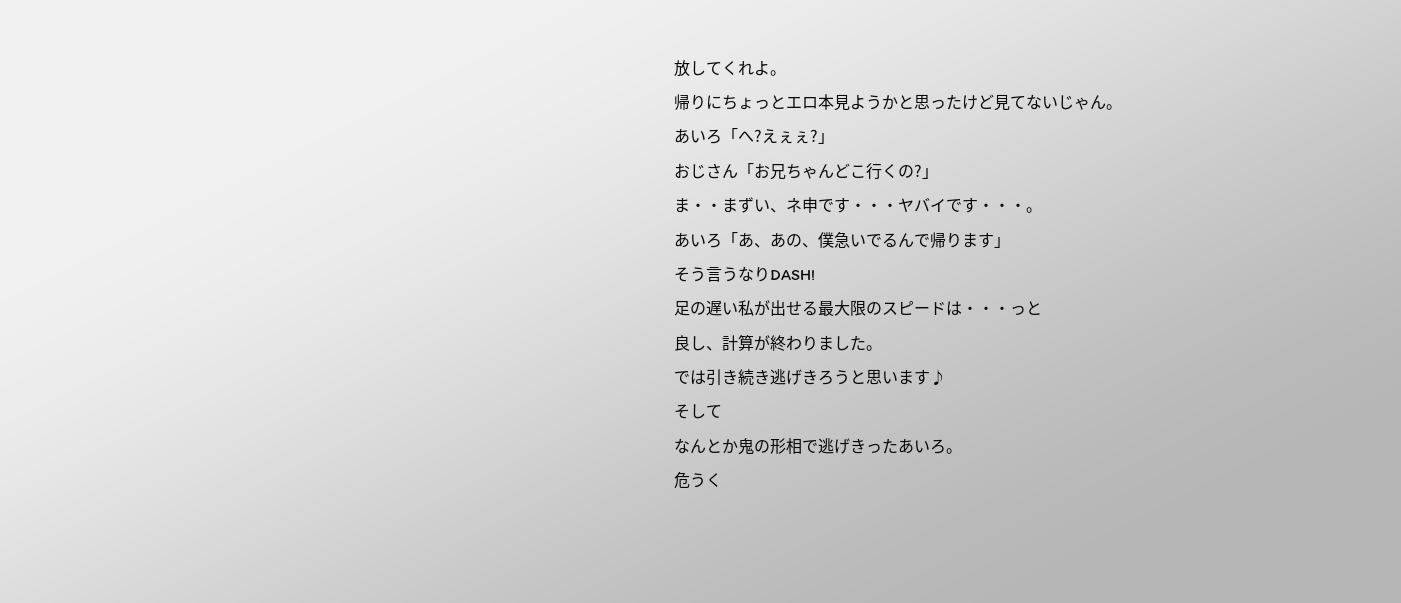放してくれよ。
帰りにちょっとエロ本見ようかと思ったけど見てないじゃん。
あいろ「へ?えぇぇ?」
おじさん「お兄ちゃんどこ行くの?」
ま・・まずい、ネ申です・・・ヤバイです・・・。
あいろ「あ、あの、僕急いでるんで帰ります」
そう言うなりDASH!
足の遅い私が出せる最大限のスピードは・・・っと
良し、計算が終わりました。
では引き続き逃げきろうと思います♪
そして
なんとか鬼の形相で逃げきったあいろ。
危うく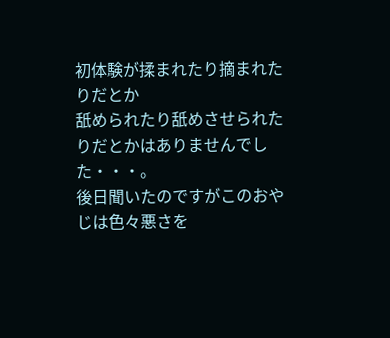初体験が揉まれたり摘まれたりだとか
舐められたり舐めさせられたりだとかはありませんでした・・・。
後日聞いたのですがこのおやじは色々悪さを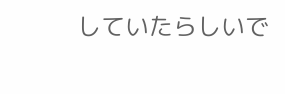していたらしいで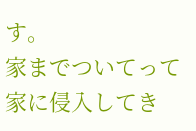す。
家までついてって家に侵入してき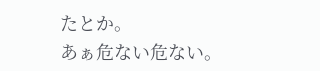たとか。
あぁ危ない危ない。